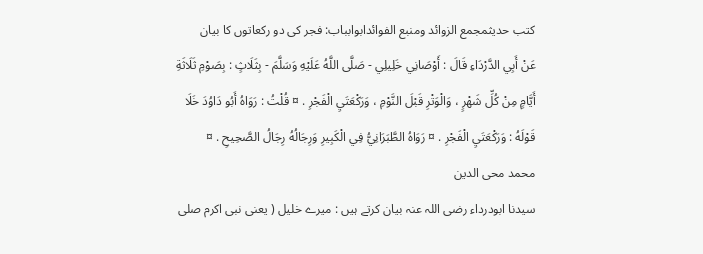کتب حدیثمجمع الزوائد ومنبع الفوائدابوابباب: فجر کی دو رکعاتوں کا بیان
عَنْ أَبِي الدَّرْدَاءِ قَالَ : أَوْصَانِي خَلِيلِي - صَلَّى اللَّهُ عَلَيْهِ وَسَلَّمَ - بِثَلَاثٍ : بِصَوْمِ ثَلَاثَةِ أَيَّامٍ مِنْ كُلِّ شَهْرٍ ، وَالْوَتْرِ قَبْلَ النَّوْمِ ، وَرَكْعَتَيِ الْفَجْرِ . ¤ قُلْتُ : رَوَاهُ أَبُو دَاوُدَ خَلَا قَوْلَهُ : وَرَكْعَتَيِ الْفَجْرِ . ¤ رَوَاهُ الطَّبَرَانِيُّ فِي الْكَبِيرِ وَرِجَالُهُ رِجَالُ الصَّحِيحِ . ¤
محمد محی الدین
سیدنا ابودرداء رضی اللہ عنہ بیان کرتے ہیں : میرے خلیل ( یعنی نبی اکرم صلی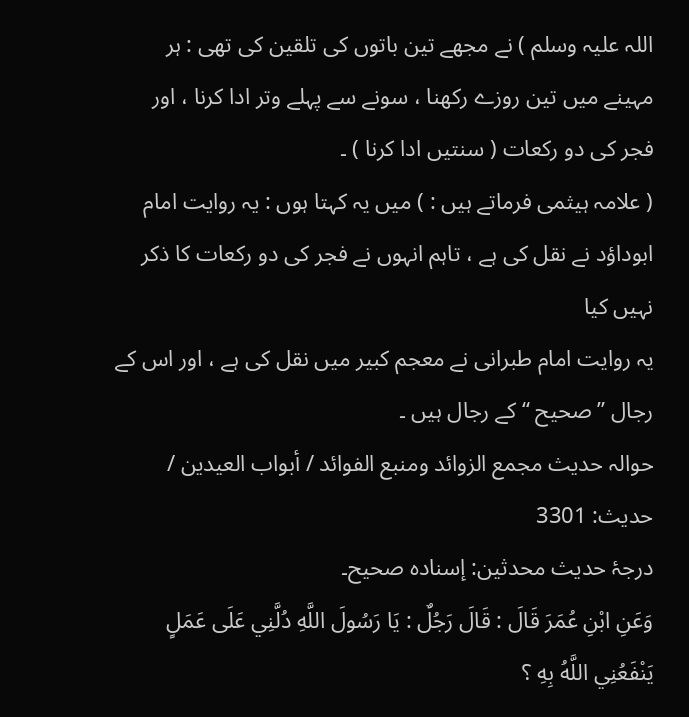اللہ علیہ وسلم ) نے مجھے تین باتوں کی تلقین کی تھی : ہر مہینے میں تین روزے رکھنا ، سونے سے پہلے وتر ادا کرنا ، اور فجر کی دو رکعات ( سنتیں ادا کرنا ) ۔
( علامہ ہیثمی فرماتے ہیں : ) میں یہ کہتا ہوں : یہ روایت امام ابوداؤد نے نقل کی ہے ، تاہم انہوں نے فجر کی دو رکعات کا ذکر نہیں کیا
یہ روایت امام طبرانی نے معجم کبیر میں نقل کی ہے ، اور اس کے رجال ” صحیح “ کے رجال ہیں ۔
حوالہ حدیث مجمع الزوائد ومنبع الفوائد / أبواب العيدين / حدیث: 3301
درجۂ حدیث محدثین: إسنادہ صحیح۔
وَعَنِ ابْنِ عُمَرَ قَالَ : قَالَ رَجُلٌ : يَا رَسُولَ اللَّهِ دُلَّنِي عَلَى عَمَلٍ يَنْفَعُنِي اللَّهُ بِهِ ؟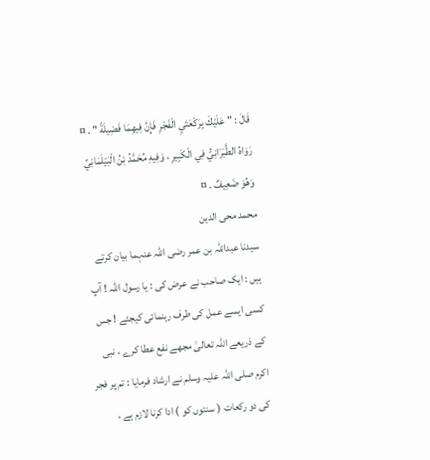قَالَ : " عَلَيْكَ بِرَكْعَتَيِ الْفَجْرِ فَإِنَّ فِيهِمَا فَضِيلَةً " . ¤ رَوَاهُ الطَّبَرَانِيُّ فِي الْكَبِيرِ ، وَفِيهِ مُحَمَّدُ بْنُ الْبَيْلَمَانِيِّ وَهُوَ ضَعِيفٌ . ¤
محمد محی الدین
سیدنا عبداللہ بن عمر رضی اللہ عنہما بیان کرتے ہیں : ایک صاحب نے عرض کی : یا رسول اللہ ! آپ کسی ایسے عمل کی طرف رہنمائی کیجئے ! جس کے ذریعے اللہ تعالیٰ مجھے نفع عطا کرے ، نبی اکرم صلی اللہ علیہ وسلم نے ارشاد فرمایا : تم پر فجر کی دو رکعات ( سنتوں کو ) ادا کرنا لازم ہے ،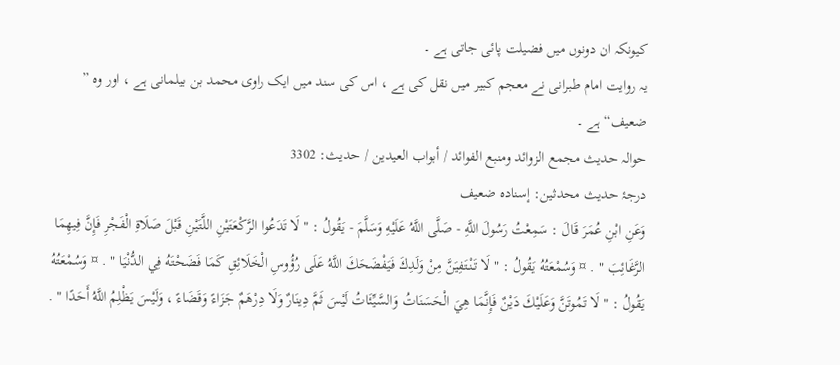کیونکہ ان دونوں میں فضیلت پائی جاتی ہے ۔
یہ روایت امام طبرانی نے معجم کبیر میں نقل کی ہے ، اس کی سند میں ایک راوی محمد بن بیلمانی ہے ، اور وہ ” ضعیف“ ہے ۔
حوالہ حدیث مجمع الزوائد ومنبع الفوائد / أبواب العيدين / حدیث: 3302
درجۂ حدیث محدثین: إسنادہ ضعیف
وَعَنِ ابْنِ عُمَرَ قَالَ : سَمِعْتُ رَسُولَ اللَّهِ - صَلَّى اللَّهُ عَلَيْهِ وَسَلَّمَ - يَقُولُ : " لَا تَدَعُوا الرَّكْعَتَيْنِ اللَّتَيْنِ قَبْلَ صَلَاةِ الْفَجْرِ فَإِنَّ فِيهِمَا الرَّغَائِبَ " . ¤ وَسُمْعَتُهُ يَقُولُ : " لَا تَنْتَفِيَنَّ مِنْ وَلَدِكَ فَيَفْضَحَكَ اللَّهُ عَلَى رُؤُوسِ الْخَلَائِقِ كَمَا فَضَحْتَهُ فِي الدُّنْيَا " . ¤ وَسُمْعَتُهُ يَقُولُ : " لَا تَمُوتَنَّ وَعَلَيْكَ دَيْنٌ فَإِنَّمَا هِيَ الْحَسَنَاتُ وَالسَّيِّئَاتُ لَيْسَ ثَمَّ دِينَارٌ وَلَا دِرْهَمٌ جَزَاءً وَقَضَاءً ، وَلَيْسَ يَظْلِمُ اللَّهُ أَحَدًا " .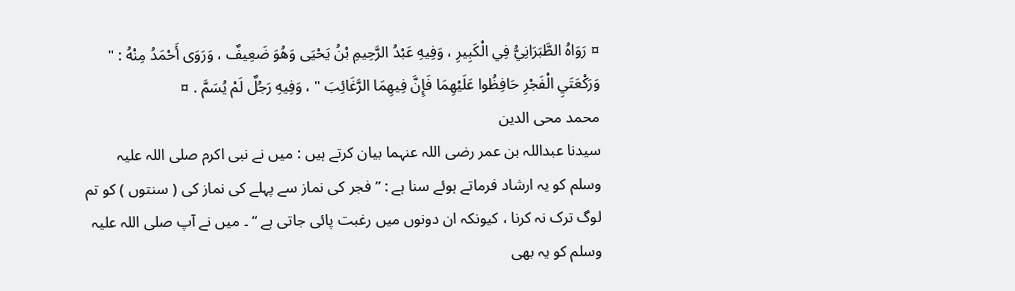¤ رَوَاهُ الطَّبَرَانِيُّ فِي الْكَبِيرِ ، وَفِيهِ عَبْدُ الرَّحِيمِ بْنُ يَحْيَى وَهُوَ ضَعِيفٌ ، وَرَوَى أَحْمَدُ مِنْهُ : " وَرَكْعَتَيِ الْفَجْرِ حَافِظُوا عَلَيْهِمَا فَإِنَّ فِيهِمَا الرَّغَائِبَ " ، وَفِيهِ رَجُلٌ لَمْ يُسَمَّ . ¤
محمد محی الدین
سیدنا عبداللہ بن عمر رضی اللہ عنہما بیان کرتے ہیں : میں نے نبی اکرم صلی اللہ علیہ وسلم کو یہ ارشاد فرماتے ہوئے سنا ہے : ” فجر کی نماز سے پہلے کی نماز کی ( سنتوں ) کو تم لوگ ترک نہ کرنا ، کیونکہ ان دونوں میں رغبت پائی جاتی ہے “ ۔ میں نے آپ صلی اللہ علیہ وسلم کو یہ بھی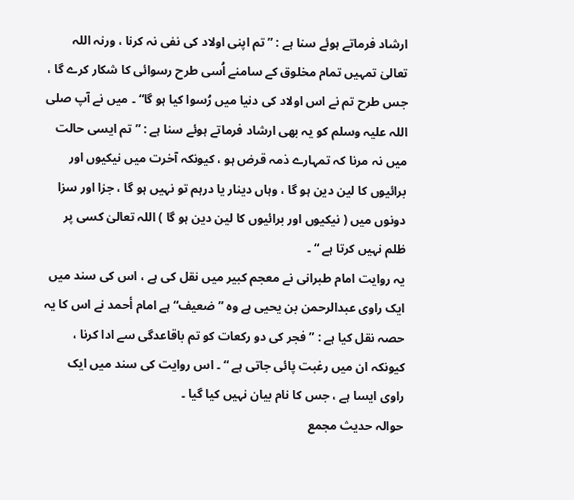ارشاد فرماتے ہوئے سنا ہے : ” تم اپنی اولاد کی نفی نہ کرنا ، ورنہ اللہ تعالیٰ تمہیں تمام مخلوق کے سامنے اُسی طرح رسوائی کا شکار کرے گا ، جس طرح تم نے اس اولاد کی دنیا میں رُسوا کیا ہو گا“ ۔ میں نے آپ صلی اللہ علیہ وسلم کو یہ بھی ارشاد فرماتے ہوئے سنا ہے : ” تم ایسی حالت میں نہ مرنا کہ تمہارے ذمہ قرض ہو ، کیونکہ آخرت میں نیکیوں اور برائیوں کا لین دین ہو گا ، وہاں دینار یا درہم تو نہیں ہو گا ، جزا اور سزا دونوں میں ( نیکیوں اور برائیوں کا لین دین ہو گا ) اللہ تعالیٰ کسی پر ظلم نہیں کرتا ہے “ ۔
یہ روایت امام طبرانی نے معجم کبیر میں نقل کی ہے ، اس کی سند میں ایک راوی عبدالرحمن بن یحیی ہے وہ ” ضعیف“ ہے امام أحمد نے اس کا یہ حصہ نقل کیا ہے : ” فجر کی دو رکعات کو تم باقاعدگی سے ادا کرنا ، کیونکہ ان میں رغبت پائی جاتی ہے “ ۔ اس روایت کی سند میں ایک راوی ایسا ہے ، جس کا نام بیان نہیں کیا گیا ۔
حوالہ حدیث مجمع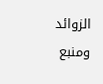الزوائد ومنبع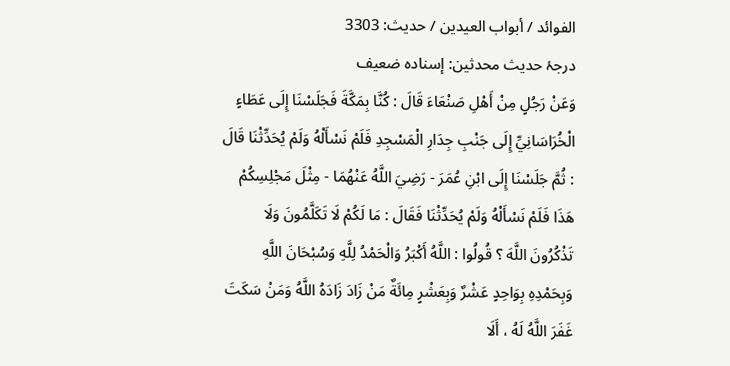الفوائد / أبواب العيدين / حدیث: 3303
درجۂ حدیث محدثین: إسنادہ ضعیف
وَعَنْ رَجُلٍ مِنْ أَهْلِ صَنْعَاءَ قَالَ : كُنَّا بِمَكَّةَ فَجَلَسْنَا إِلَى عَطَاءٍ الْخُرَاسَانِيِّ إِلَى جَنْبِ جِدَارِ الْمَسْجِدِ فَلَمْ نَسْأَلْهُ وَلَمْ يُحَدِّثْنَا قَالَ : ثُمَّ جَلَسْنَا إِلَى ابْنِ عُمَرَ - رَضِيَ اللَّهُ عَنْهُمَا - مِثْلَ مَجْلِسِكُمْ هَذَا فَلَمْ نَسْأَلْهُ وَلَمْ يُحَدِّثْنَا فَقَالَ : مَا لَكُمْ لَا تَكَلَّمُونَ وَلَا تَذْكُرُونَ اللَّهَ ؟ قُولُوا : اللَّهُ أَكْبَرُ وَالْحَمْدُ لِلَّهِ وَسُبْحَانَ اللَّهِ وَبِحَمْدِهِ بِوَاحِدٍ عَشْرٌ وَبِعَشْرٍ مِائَةٌ مَنْ زَادَ زَادَهُ اللَّهُ وَمَنْ سَكَتَ غَفَرَ اللَّهُ لَهُ ، أَلَا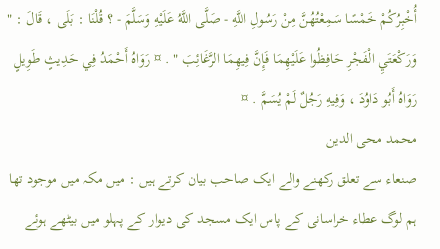أُخْبِرُكُمْ خَمْسًا سَمِعْتُهُنَّ مِنْ رَسُولِ اللَّهِ - صَلَّى اللَّهُ عَلَيْهِ وَسَلَّمَ - ؟ قُلْنَا : بَلَى ، قَالَ : " وَرَكْعَتَيِ الْفَجْرِ حَافِظُوا عَلَيْهِمَا فَإِنَّ فِيهِمَا الرَّغَائِبَ " . ¤ رَوَاهُ أَحْمَدُ فِي حَدِيثٍ طَوِيلٍ رَوَاهُ أَبُو دَاوُدَ ، وَفِيهِ رَجُلٌ لَمْ يُسَمَّ . ¤
محمد محی الدین
صنعاء سے تعلق رکھنے والے ایک صاحب بیان کرتے ہیں : میں مکہ میں موجود تھا ہم لوگ عطاء خراسانی کے پاس ایک مسجد کی دیوار کے پہلو میں بیٹھے ہوئے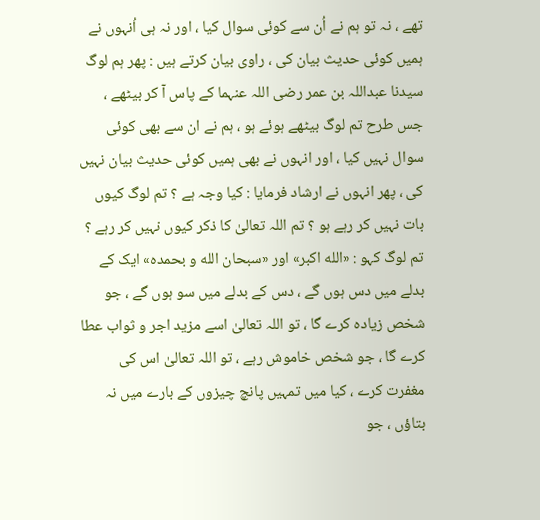تھے ، نہ تو ہم نے اُن سے کوئی سوال کیا ، اور نہ ہی اُنہوں نے ہمیں کوئی حدیث بیان کی ، راوی بیان کرتے ہیں : پھر ہم لوگ سیدنا عبداللہ بن عمر رضی اللہ عنہما کے پاس آ کر بیٹھے ، جس طرح تم لوگ بیٹھے ہوئے ہو ، ہم نے ان سے بھی کوئی سوال نہیں کیا ، اور انہوں نے بھی ہمیں کوئی حدیث بیان نہیں کی ، پھر انہوں نے ارشاد فرمایا : کیا وجہ ہے ؟ تم لوگ کیوں بات نہیں کر رہے ہو ؟ تم اللہ تعالیٰ کا ذکر کیوں نہیں کر رہے ؟ تم لوگ کہو : «الله اكبر» اور «سبحان الله و بحمده» ایک کے بدلے میں دس ہوں گے ، دس کے بدلے میں سو ہوں گے ، جو شخص زیادہ کرے گا ، تو اللہ تعالیٰ اسے مزید اجر و ثواب عطا کرے گا ، جو شخص خاموش رہے ، تو اللہ تعالیٰ اس کی مغفرت کرے ، کیا میں تمہیں پانچ چیزوں کے بارے میں نہ بتاؤں ، جو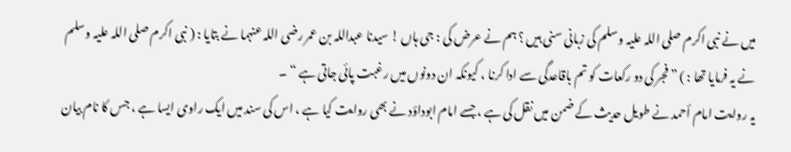میں نے نبی اکرم صلی اللہ علیہ وسلم کی زبانی سنی ہیں ؟ ہم نے عرض کی : جی ہاں ! سیدنا عبداللہ بن عمر رضی اللہ عنہما نے بتایا : ( نبی اکرم صلی اللہ علیہ وسلم نے یہ فرمایا تھا : ) ” فجر کی دو رکعات کو تم باقاعدگی سے ادا کرنا ، کیونکہ ان دونوں میں رغبت پائی جاتی ہے “ ۔
یہ روایت امام أحمد نے طویل حدیث کے ضمن میں نقل کی ہے ، جسے امام ابوداؤد نے بھی روایت کیا ہے ، اس کی سند میں ایک راوی ایسا ہے ، جس کا نام بیان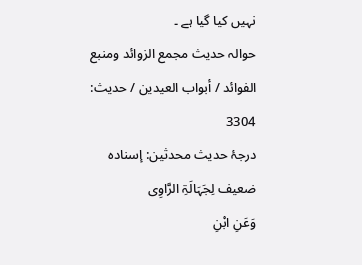نہیں کیا گیا ہے ۔
حوالہ حدیث مجمع الزوائد ومنبع الفوائد / أبواب العيدين / حدیث: 3304
درجۂ حدیث محدثین: إسنادہ ضعیف لِجَہَالَۃِ الرَّاوِی
وَعَنِ ابْنِ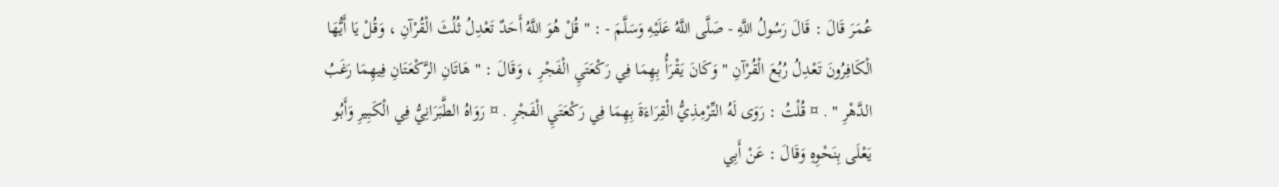عُمَرَ قَالَ : قَالَ رَسُولُ اللَّهِ - صَلَّى اللَّهُ عَلَيْهِ وَسَلَّمَ - : " قُلْ هُوَ اللَّهُ أَحَدٌ تَعْدِلُ ثُلُثَ الْقُرْآنِ ، وَقُلْ يَا أَيُّهَا الْكَافِرُونَ تَعْدِلُ رُبُعَ الْقُرْآنِ " وَكَانَ يَقْرَأُ بِهِمَا فِي رَكْعَتَيِ الْفَجْرِ ، وَقَالَ : " هَاتَانِ الرَّكْعَتَانِ فِيهِمَا رَغَبُ الدَّهْرِ " . ¤ قُلْتُ : رَوَى لَهُ التِّرْمِذِيُّ الْقِرَاءَةَ بِهِمَا فِي رَكْعَتَيِ الْفَجْرِ . ¤ رَوَاهُ الطَّبَرَانِيُّ فِي الْكَبِيرِ وَأَبُو يَعْلَى بِنَحْوِهِ وَقَالَ : عَنْ أَبِي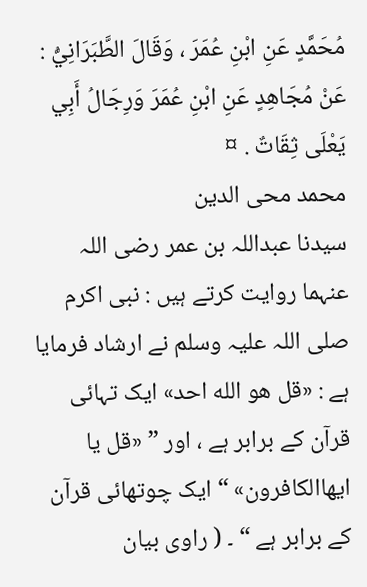مُحَمَّدٍ عَنِ ابْنِ عُمَرَ ، وَقَالَ الطَّبَرَانِيُّ : عَنْ مُجَاهِدٍ عَنِ ابْنِ عُمَرَ وَرِجَالُ أَبِي يَعْلَى ثِقَاتٌ . ¤
محمد محی الدین
سیدنا عبداللہ بن عمر رضی اللہ عنہما روایت کرتے ہیں : نبی اکرم صلی اللہ علیہ وسلم نے ارشاد فرمایا ہے : «قل هو الله احد» ایک تہائی قرآن کے برابر ہے ، اور ” «قل يا ايهاالكافرون» “ ایک چوتھائی قرآن کے برابر ہے “ ۔ ( راوی بیان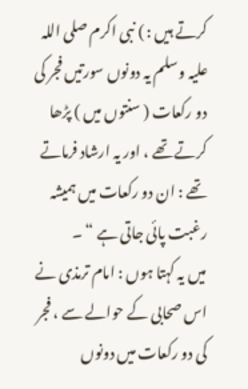کرتے ہیں : ) نبی اکرم صلی اللہ علیہ وسلم یہ دونوں سورتیں فجر کی دو رکعات ( سنتوں میں ) پڑھا کرتے تھے ، اور یہ ارشاد فرماتے تھے : ان دو رکعات میں ہمیشہ رغبت پائی جاتی ہے “ ۔
میں یہ کہتا ہوں : امام ترمذی نے اس صحابی کے حوالے سے ، فجر کی دو رکعات میں دونوں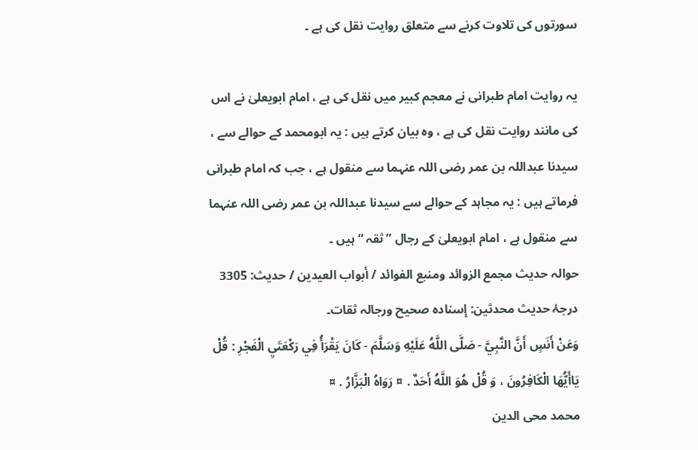سورتوں کی تلاوت کرنے سے متعلق روایت نقل کی ہے ۔

یہ روایت امام طبرانی نے معجم کبیر میں نقل کی ہے ، امام ابویعلیٰ نے اس کی مانند روایت نقل کی ہے ، وہ بیان کرتے ہیں : یہ ابومحمد کے حوالے سے ، سیدنا عبداللہ بن عمر رضی اللہ عنہما سے منقول ہے ، جب کہ امام طبرانی فرماتے ہیں : یہ مجاہد کے حوالے سے سیدنا عبداللہ بن عمر رضی اللہ عنہما سے منقول ہے ، امام ابویعلیٰ کے رجال ” ثقہ “ ہیں ۔
حوالہ حدیث مجمع الزوائد ومنبع الفوائد / أبواب العيدين / حدیث: 3305
درجۂ حدیث محدثین: إسنادہ صحیح ورجالہ ثقات۔
وَعَنْ أَنَسٍ أَنَّ النَّبِيَّ - صَلَّى اللَّهُ عَلَيْهِ وَسَلَّمَ - كَانَ يَقْرَأُ فِي رَكْعَتَيِ الْفَجْرِ : قُلْ يَاأَيُّهَا الْكَافِرُونَ ، وَ قُلْ هُوَ اللَّهُ أَحَدٌ . ¤ رَوَاهُ الْبَزَّارُ . ¤
محمد محی الدین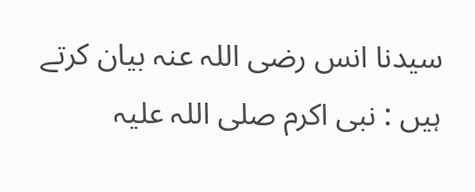سیدنا انس رضی اللہ عنہ بیان کرتے ہیں : نبی اکرم صلی اللہ علیہ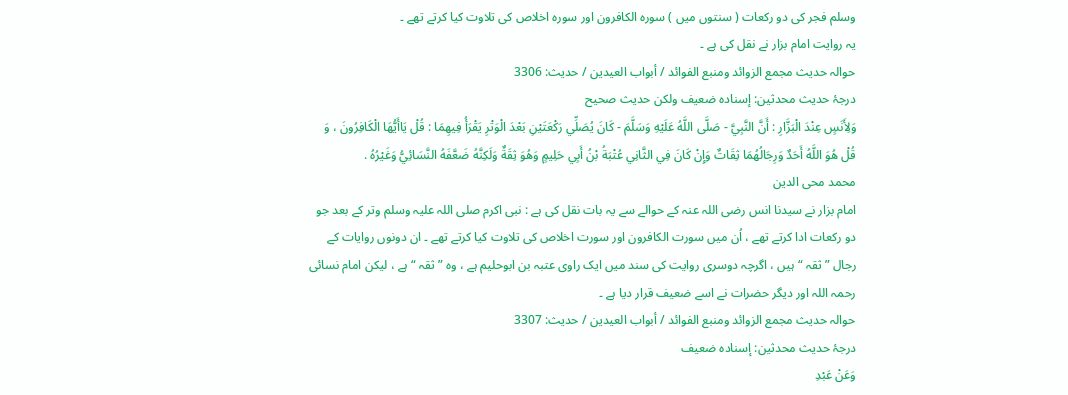وسلم فجر کی دو رکعات ( سنتوں میں ) سورہ الکافرون اور سورہ اخلاص کی تلاوت کیا کرتے تھے ۔
یہ روایت امام بزار نے نقل کی ہے ۔
حوالہ حدیث مجمع الزوائد ومنبع الفوائد / أبواب العيدين / حدیث: 3306
درجۂ حدیث محدثین: إسناده ضعيف ولکن حدیث صحیح
وَلِأَنَسٍ عِنْدَ الْبَزَّارِ : أَنَّ النَّبِيَّ - صَلَّى اللَّهُ عَلَيْهِ وَسَلَّمَ - كَانَ يُصَلِّي رَكْعَتَيْنِ بَعْدَ الْوَتْرِ يَقْرَأُ فِيهِمَا : قُلْ يَاأَيُّهَا الْكَافِرُونَ ، وَ قُلْ هُوَ اللَّهُ أَحَدٌ وَرِجَالُهُمَا ثِقَاتٌ وَإِنْ كَانَ فِي الثَّانِي عُتْبَةُ بْنُ أَبِي حَلِيمٍ وَهُوَ ثِقَةٌ وَلَكِنَّهُ ضَعَّفَهُ النَّسَائِيُّ وَغَيْرُهُ .
محمد محی الدین
امام بزار نے سیدنا انس رضی اللہ عنہ کے حوالے سے یہ بات نقل کی ہے : نبی اکرم صلی اللہ علیہ وسلم وتر کے بعد جو دو رکعات ادا کرتے تھے ، اُن میں سورت الکافرون اور سورت اخلاص کی تلاوت کیا کرتے تھے ۔ ان دونوں روایات کے رجال ” ثقہ “ ہیں ، اگرچہ دوسری روایت کی سند میں ایک راوی عتبہ بن ابوحلیم ہے ، وہ ” ثقہ “ ہے ، لیکن امام نسائی رحمہ اللہ اور دیگر حضرات نے اسے ضعیف قرار دیا ہے ۔
حوالہ حدیث مجمع الزوائد ومنبع الفوائد / أبواب العيدين / حدیث: 3307
درجۂ حدیث محدثین: إسنادہ ضعیف
وَعَنْ عَبْدِ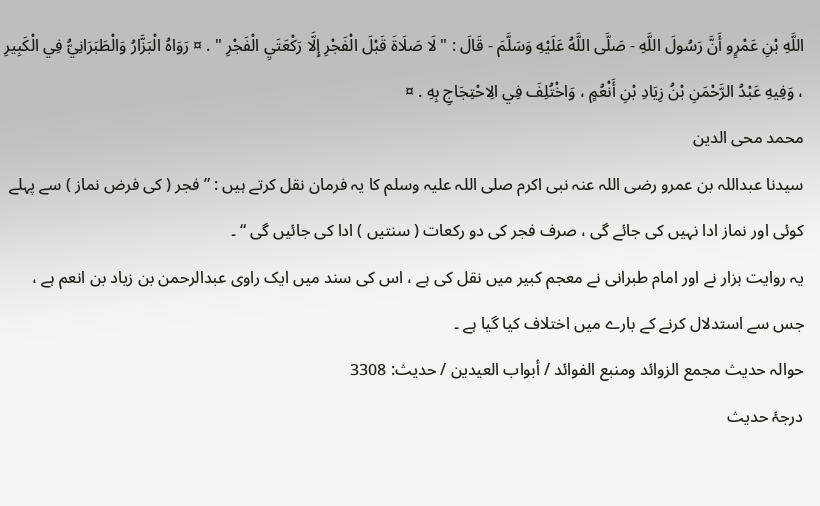اللَّهِ بْنِ عَمْرٍو أَنَّ رَسُولَ اللَّهِ - صَلَّى اللَّهُ عَلَيْهِ وَسَلَّمَ - قَالَ : " لَا صَلَاةَ قَبْلَ الْفَجْرِ إِلَّا رَكْعَتَيِ الْفَجْرِ " . ¤ رَوَاهُ الْبَزَّارُ وَالْطَبَرَانِيُّ فِي الْكَبِيرِ ، وَفِيهِ عَبْدُ الرَّحْمَنِ بْنُ زِيَادِ بْنِ أَنْعُمٍ ، وَاخْتُلِفَ فِي الِاحْتِجَاجِ بِهِ . ¤
محمد محی الدین
سیدنا عبداللہ بن عمرو رضی اللہ عنہ نبی اکرم صلی اللہ علیہ وسلم کا یہ فرمان نقل کرتے ہیں : ” فجر ( کی فرض نماز ) سے پہلے کوئی اور نماز ادا نہیں کی جائے گی ، صرف فجر کی دو رکعات ( سنتیں ) ادا کی جائیں گی “ ۔
یہ روایت بزار نے اور امام طبرانی نے معجم کبیر میں نقل کی ہے ، اس کی سند میں ایک راوی عبدالرحمن بن زیاد بن انعم ہے ، جس سے استدلال کرنے کے بارے میں اختلاف کیا گیا ہے ۔
حوالہ حدیث مجمع الزوائد ومنبع الفوائد / أبواب العيدين / حدیث: 3308
درجۂ حدیث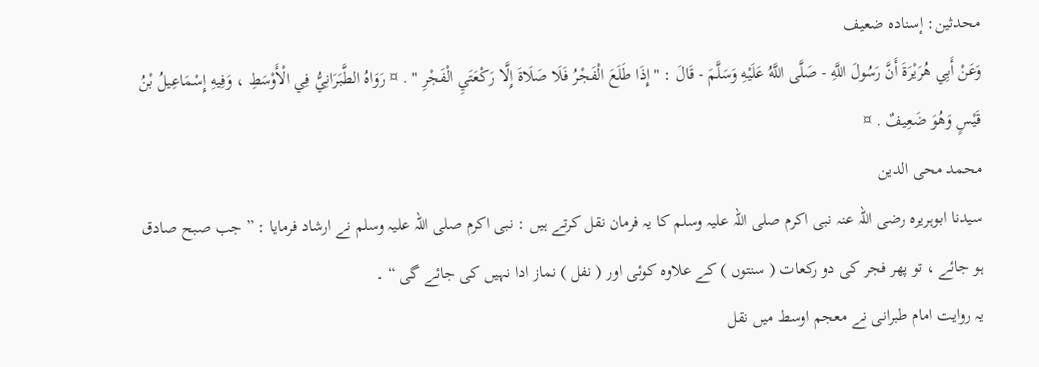محدثین: إسناده ضعیف
وَعَنْ أَبِي هُرَيْرَةَ أَنَّ رَسُولَ اللَّهِ - صَلَّى اللَّهُ عَلَيْهِ وَسَلَّمَ - قَالَ : " إِذَا طَلَعَ الْفَجْرُ فَلَا صَلَاةَ إِلَّا رَكْعَتَيِ الْفَجْرِ " . ¤ رَوَاهُ الطَّبَرَانِيُّ فِي الْأَوْسَطِ ، وَفِيهِ إِسْمَاعِيلُ بْنُ قَيْسٍ وَهُوَ ضَعِيفٌ . ¤
محمد محی الدین
سیدنا ابوہریرہ رضی اللہ عنہ نبی اکرم صلی اللہ علیہ وسلم کا یہ فرمان نقل کرتے ہیں : نبی اکرم صلی اللہ علیہ وسلم نے ارشاد فرمایا : ” جب صبح صادق ہو جائے ، تو پھر فجر کی دو رکعات ( سنتوں ) کے علاوہ کوئی اور ( نفل ) نماز ادا نہیں کی جائے گی “ ۔
یہ روایت امام طبرانی نے معجم اوسط میں نقل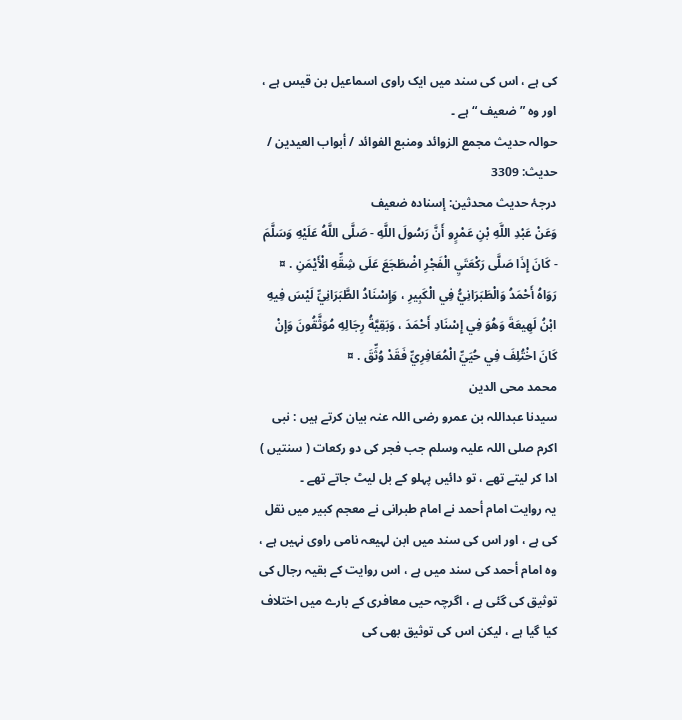کی ہے ، اس کی سند میں ایک راوی اسماعیل بن قیس ہے ، اور وہ ” ضعیف “ ہے ۔
حوالہ حدیث مجمع الزوائد ومنبع الفوائد / أبواب العيدين / حدیث: 3309
درجۂ حدیث محدثین: إسنادہ ضعیف
وَعَنْ عَبْدِ اللَّهِ بْنِ عَمْرٍو أَنَّ رَسُولَ اللَّهِ - صَلَّى اللَّهُ عَلَيْهِ وَسَلَّمَ - كَانَ إِذَا صَلَّى رَكْعَتَيِ الْفَجْرِ اضْطَجَعَ عَلَى شِقِّهِ الْأَيْمَنِ . ¤ رَوَاهُ أَحْمَدُ وَالْطَبَرَانِيُّ فِي الْكَبِيرِ ، وَإِسْنَادُ الطَّبَرَانِيِّ لَيْسَ فِيهِ ابْنُ لَهِيعَةَ وَهُوَ فِي إِسْنَادِ أَحْمَدَ ، وَبَقِيَّةُ رِجَالِهِ مُوَثَّقُونَ وَإِنْ كَانَ اخْتُلِفَ فِي حُيَيِّ الْمُعَافِرِيِّ فَقَدْ وُثِّقَ . ¤
محمد محی الدین
سیدنا عبداللہ بن عمرو رضی اللہ عنہ بیان کرتے ہیں : نبی اکرم صلی اللہ علیہ وسلم جب فجر کی دو رکعات ( سنتیں ) ادا کر لیتے تھے ، تو دائیں پہلو کے بل لیٹ جاتے تھے ۔
یہ روایت امام أحمد نے امام طبرانی نے معجم کبیر میں نقل کی ہے ، اور اس کی سند میں ابن لہیعہ نامی راوی نہیں ہے ، وہ امام أحمد کی سند میں ہے ، اس روایت کے بقیہ رجال کی توثیق کی گئی ہے ، اگرچہ حیی معافری کے بارے میں اختلاف کیا گیا ہے ، لیکن اس کی توثیق بھی کی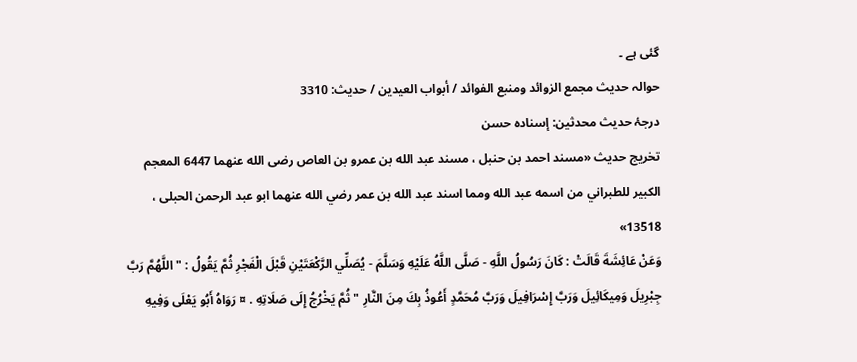گئی ہے ۔
حوالہ حدیث مجمع الزوائد ومنبع الفوائد / أبواب العيدين / حدیث: 3310
درجۂ حدیث محدثین: إسنادہ حسن
تخریج حدیث «مسند احمد بن حنبل ، مسند عبد الله بن عمرو بن العاص رضى الله عنهما 6447 المعجم الكبير للطبراني من اسمه عبد الله ومما اسند عبد الله بن عمر رضي الله عنهما ابو عبد الرحمن الحبلى ، 13518»
وَعَنْ عَائِشَةَ قَالَتْ : كَانَ رَسُولُ اللَّهِ - صَلَّى اللَّهُ عَلَيْهِ وَسَلَّمَ - يُصَلِّي الرَّكْعَتَيْنِ قَبْلَ الْفَجْرِ ثُمَّ يَقُولُ : " اللَّهُمَّ رَبَّ جِبْرِيلَ وَمِيكَائِيلَ وَرَبَّ إِسْرَافِيلَ وَرَبَّ مُحَمَّدٍ أَعُوذُ بِكَ مِنَ النَّارِ " ثُمَّ يَخْرُجُ إِلَى صَلَاتِهِ . ¤ رَوَاهُ أَبُو يَعْلَى وَفِيهِ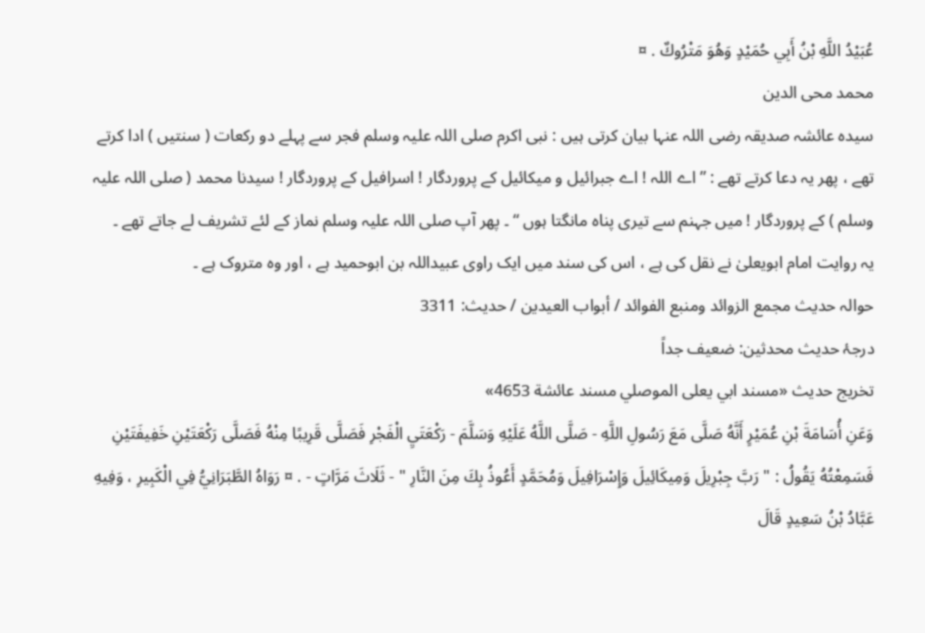عُبَيْدُ اللَّهِ بْنُ أَبِي حُمَيْدٍ وَهُوَ مَتْرُوكٌ . ¤
محمد محی الدین
سیدہ عائشہ صدیقہ رضی اللہ عنہا بیان کرتی ہیں : نبی اکرم صلی اللہ علیہ وسلم فجر سے پہلے دو رکعات ( سنتیں ) ادا کرتے تھے ، پھر یہ دعا کرتے تھے : ” اے اللہ ! اے جبرائیل و میکائیل کے پروردگار ! اسرافیل کے پروردگار ! سیدنا محمد ( صلی اللہ علیہ وسلم ) کے پروردگار ! میں جہنم سے تیری پناہ مانگتا ہوں “ ۔ پھر آپ صلی اللہ علیہ وسلم نماز کے لئے تشریف لے جاتے تھے ۔
یہ روایت امام ابویعلیٰ نے نقل کی ہے ، اس کی سند میں ایک راوی عبیداللہ بن ابوحمید ہے ، اور وہ متروک ہے ۔
حوالہ حدیث مجمع الزوائد ومنبع الفوائد / أبواب العيدين / حدیث: 3311
درجۂ حدیث محدثین: ضعیف جداً
تخریج حدیث «مسند ابي يعلى الموصلي مسند عائشة 4653»
وَعَنِ أُسَامَةَ بْنِ عُمَيْرٍ أَنَّهُ صَلَّى مَعَ رَسُولِ اللَّهِ - صَلَّى اللَّهُ عَلَيْهِ وَسَلَّمَ - رَكْعَتَيِ الْفَجْرِ فَصَلَّى قَرِيبًا مِنْهُ فَصَلَّى رَكْعَتَيْنِ خَفِيفَتَيْنِ فَسَمِعْتُهُ يَقُولُ : " رَبَّ جِبْرِيلَ وَمِيكَائِيلَ وَإِسْرَافِيلَ وَمُحَمَّدٍ أَعُوذُ بِكَ مِنَ النَّارِ " - ثَلَاثَ مَرَّاتٍ - . ¤ رَوَاهُ الطَّبَرَانِيُّ فِي الْكَبِيرِ ، وَفِيهِ عَبَّادُ بْنُ سَعِيدٍ قَالَ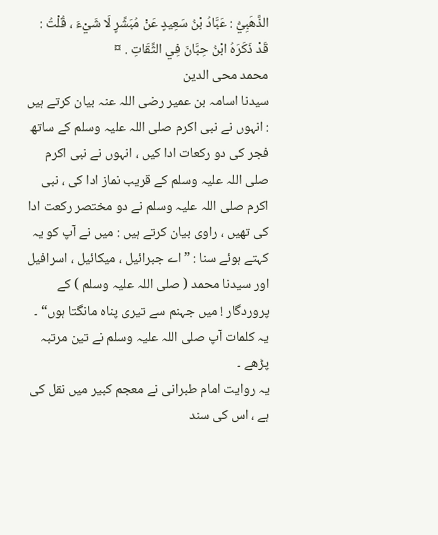الذَّهَبِيُّ : عَبَّادُ بْنُ سَعِيدٍ عَنْ مُبَشِّرٍ لَا شَيْءَ ، قُلْتُ : قَدْ ذَكَرَهُ ابْنُ حِبَّانَ فِي الثِّقَاتِ . ¤
محمد محی الدین
سیدنا اسامہ بن عمیر رضی اللہ عنہ بیان کرتے ہیں : انہوں نے نبی اکرم صلی اللہ علیہ وسلم کے ساتھ فجر کی دو رکعات ادا کیں ، انہوں نے نبی اکرم صلی اللہ علیہ وسلم کے قریب نماز ادا کی ، نبی اکرم صلی اللہ علیہ وسلم نے دو مختصر رکعت ادا کی تھیں ، راوی بیان کرتے ہیں : میں نے آپ کو یہ کہتے ہوئے سنا : ” اے جبرائیل ، میکائیل ، اسرافیل اور سیدنا محمد ( صلی اللہ علیہ وسلم ) کے پروردگار ! میں جہنم سے تیری پناہ مانگتا ہوں“ ۔ یہ کلمات آپ صلی اللہ علیہ وسلم نے تین مرتبہ پڑھے ۔
یہ روایت امام طبرانی نے معجم کبیر میں نقل کی ہے ، اس کی سند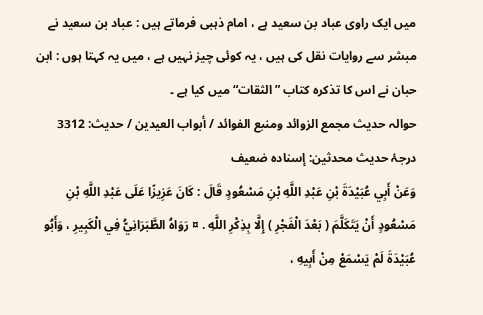میں ایک راوی عباد بن سعید ہے ، امام ذہبی فرماتے ہیں : عباد بن سعید نے مبشر سے روایات نقل کی ہیں ، یہ کوئی چیز نہیں ہے ، میں یہ کہتا ہوں : ابن حبان نے اس کا تذکرہ کتاب ” الثقات“ میں کیا ہے ۔
حوالہ حدیث مجمع الزوائد ومنبع الفوائد / أبواب العيدين / حدیث: 3312
درجۂ حدیث محدثین: إسناده ضعیف
وَعَنْ أَبِي عُبَيْدَةَ بْنِ عَبْدِ اللَّهِ بْنِ مَسْعُودٍ قَالَ : كَانَ عَزِيزًا عَلَى عَبْدِ اللَّهِ بْنِ مَسْعُودٍ أَنْ يَتَكَلَّمَ ( بَعْدَ الْفَجْرِ ) إِلَّا بِذِكْرِ اللَّهِ . ¤ رَوَاهُ الطَّبَرَانِيُّ فِي الْكَبِيرِ ، وَأَبُو عُبَيْدَةَ لَمْ يَسْمَعْ مِنْ أَبِيهِ ،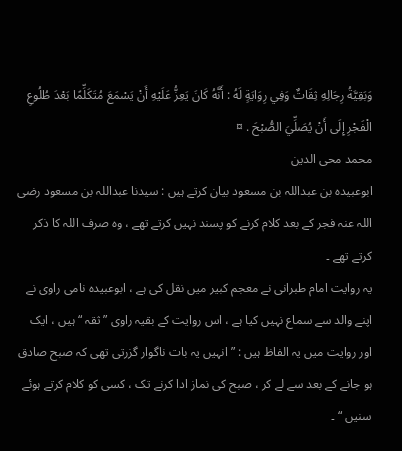وَبَقِيَّةُ رِجَالِهِ ثِقَاتٌ وَفِي رِوَايَةٍ لَهُ : أَنَّهُ كَانَ يَعِزُّ عَلَيْهِ أَنْ يَسْمَعَ مُتَكَلِّمًا بَعْدَ طُلُوعِ الْفَجْرِ إِلَى أَنْ يُصَلِّيَ الصُّبْحَ . ¤
محمد محی الدین
ابوعبیدہ بن عبداللہ بن مسعود بیان کرتے ہیں : سیدنا عبداللہ بن مسعود رضی اللہ عنہ فجر کے بعد کلام کرنے کو پسند نہیں کرتے تھے ، وہ صرف اللہ کا ذکر کرتے تھے ۔
یہ روایت امام طبرانی نے معجم کبیر میں نقل کی ہے ، ابوعبیدہ نامی راوی نے اپنے والد سے سماع نہیں کیا ہے ، اس روایت کے بقیہ راوی ” ثقہ “ ہیں ، ایک اور روایت میں یہ الفاظ ہیں : ” انہیں یہ بات ناگوار گزرتی تھی کہ صبح صادق ہو جانے کے بعد سے لے کر ، صبح کی نماز ادا کرنے تک ، کسی کو کلام کرتے ہوئے سنیں “ ۔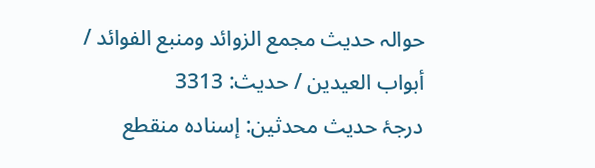حوالہ حدیث مجمع الزوائد ومنبع الفوائد / أبواب العيدين / حدیث: 3313
درجۂ حدیث محدثین: إسناده منقطع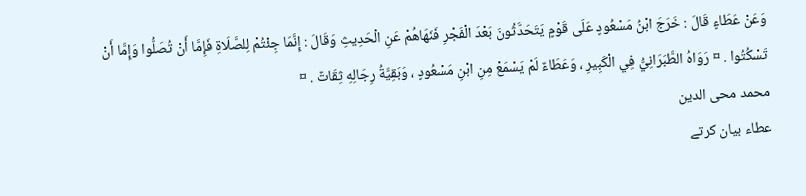وَعَنْ عَطَاءٍ قَالَ : خَرَجَ ابْنُ مَسْعُودٍ عَلَى قَوْمٍ يَتَحَدَّثُونَ بَعْدَ الْفَجْرِ فَنَهَاهُمْ عَنِ الْحَدِيثِ وَقَالَ : إِنَّمَا جِئْتُمْ لِلصَّلَاةِ فَإِمَّا أَنْ تُصَلُّوا وَإِمَّا أَنْ تَسْكُتُوا . ¤ رَوَاهُ الطَّبَرَانِيُّ فِي الْكَبِيرِ ، وَعَطَاءٌ لَمْ يَسْمَعْ مِنِ ابْنِ مَسْعُودٍ ، وَبَقِيَّةُ رِجَالِهِ ثِقَاتٌ . ¤
محمد محی الدین
عطاء بیان کرتے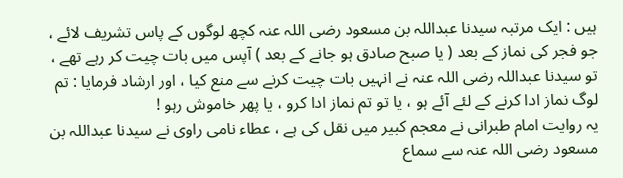ہیں : ایک مرتبہ سیدنا عبداللہ بن مسعود رضی اللہ عنہ کچھ لوگوں کے پاس تشریف لائے ، جو فجر کی نماز کے بعد ( یا صبح صادق ہو جانے کے بعد ) آپس میں بات چیت کر رہے تھے ، تو سیدنا عبداللہ رضی اللہ عنہ نے انہیں بات چیت کرنے سے منع کیا ، اور ارشاد فرمایا : تم لوگ نماز ادا کرنے کے لئے آئے ہو ، یا تو تم نماز ادا کرو ، یا پھر خاموش رہو !
یہ روایت امام طبرانی نے معجم کبیر میں نقل کی ہے ، عطاء نامی راوی نے سیدنا عبداللہ بن مسعود رضی اللہ عنہ سے سماع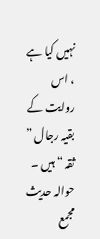نہیں کیا ہے ، اس روایت کے بقیہ رجال ” ثقہ “ ہیں ۔
حوالہ حدیث مجمع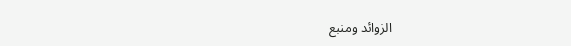الزوائد ومنبع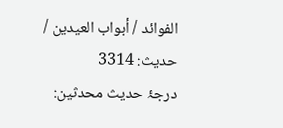الفوائد / أبواب العيدين / حدیث: 3314
درجۂ حدیث محدثین: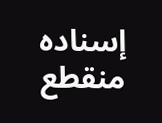إسناده منقطع